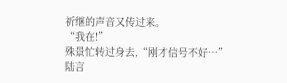祈继的声音又传过来。
“我在!”
殊景忙转过身去,“刚才信号不好…”
陆言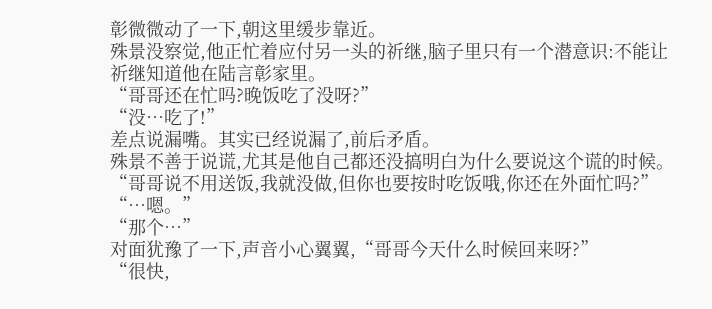彰微微动了一下,朝这里缓步靠近。
殊景没察觉,他正忙着应付另一头的祈继,脑子里只有一个潜意识:不能让祈继知道他在陆言彰家里。
“哥哥还在忙吗?晚饭吃了没呀?”
“没…吃了!”
差点说漏嘴。其实已经说漏了,前后矛盾。
殊景不善于说谎,尤其是他自己都还没搞明白为什么要说这个谎的时候。
“哥哥说不用送饭,我就没做,但你也要按时吃饭哦,你还在外面忙吗?”
“…嗯。”
“那个…”
对面犹豫了一下,声音小心翼翼,“哥哥今天什么时候回来呀?”
“很快,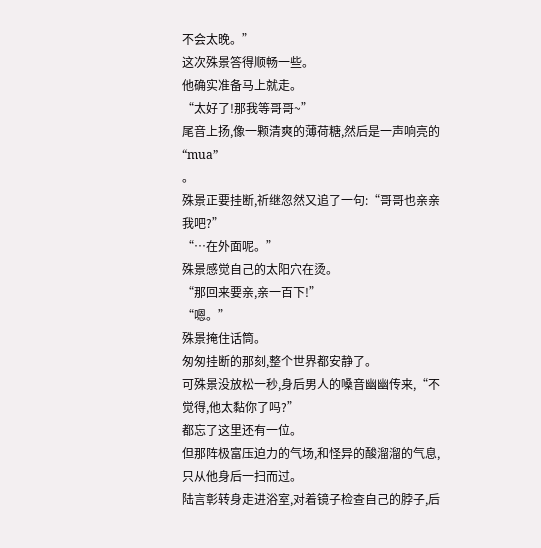不会太晚。”
这次殊景答得顺畅一些。
他确实准备马上就走。
“太好了!那我等哥哥~”
尾音上扬,像一颗清爽的薄荷糖,然后是一声响亮的“mua”
。
殊景正要挂断,祈继忽然又追了一句:“哥哥也亲亲我吧?”
“…在外面呢。”
殊景感觉自己的太阳穴在烫。
“那回来要亲,亲一百下!”
“嗯。”
殊景掩住话筒。
匆匆挂断的那刻,整个世界都安静了。
可殊景没放松一秒,身后男人的嗓音幽幽传来,“不觉得,他太黏你了吗?”
都忘了这里还有一位。
但那阵极富压迫力的气场,和怪异的酸溜溜的气息,只从他身后一扫而过。
陆言彰转身走进浴室,对着镜子检查自己的脖子,后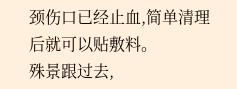颈伤口已经止血,简单清理后就可以贴敷料。
殊景跟过去,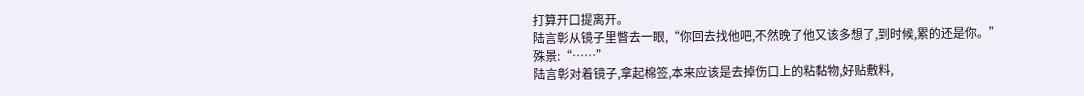打算开口提离开。
陆言彰从镜子里瞥去一眼,“你回去找他吧,不然晚了他又该多想了,到时候,累的还是你。”
殊景:“……”
陆言彰对着镜子,拿起棉签,本来应该是去掉伤口上的粘黏物,好贴敷料,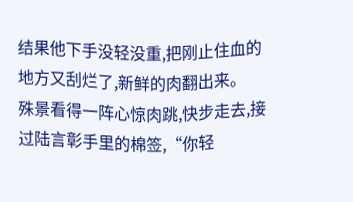结果他下手没轻没重,把刚止住血的地方又刮烂了,新鲜的肉翻出来。
殊景看得一阵心惊肉跳,快步走去,接过陆言彰手里的棉签,“你轻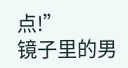点!”
镜子里的男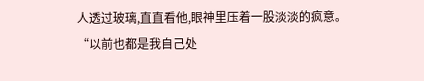人透过玻璃,直直看他,眼神里压着一股淡淡的疯意。
“以前也都是我自己处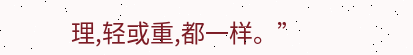理,轻或重,都一样。”